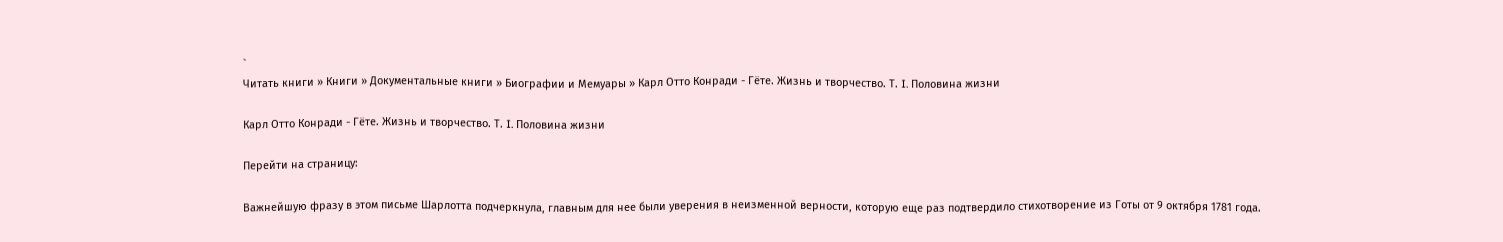`
Читать книги » Книги » Документальные книги » Биографии и Мемуары » Карл Отто Конради - Гёте. Жизнь и творчество. Т. I. Половина жизни

Карл Отто Конради - Гёте. Жизнь и творчество. Т. I. Половина жизни

Перейти на страницу:

Важнейшую фразу в этом письме Шарлотта подчеркнула, главным для нее были уверения в неизменной верности, которую еще раз подтвердило стихотворение из Готы от 9 октября 1781 года.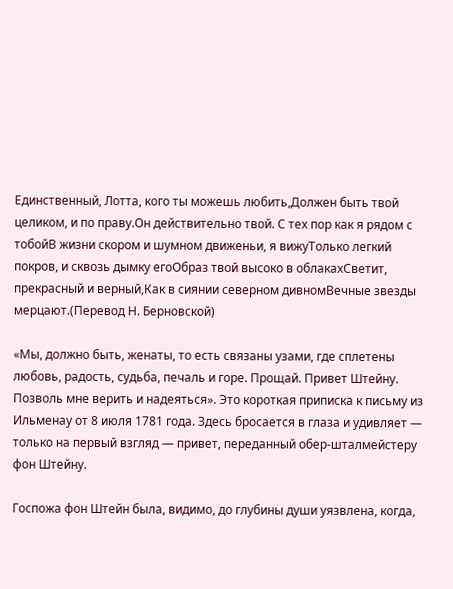Единственный, Лотта, кого ты можешь любить,Должен быть твой целиком, и по праву.Он действительно твой. С тех пор как я рядом с тобойВ жизни скором и шумном движеньи, я вижуТолько легкий покров, и сквозь дымку егоОбраз твой высоко в облакахСветит, прекрасный и верный,Как в сиянии северном дивномВечные звезды мерцают.(Перевод Н. Берновской)

«Мы, должно быть, женаты, то есть связаны узами, где сплетены любовь, радость, судьба, печаль и горе. Прощай. Привет Штейну. Позволь мне верить и надеяться». Это короткая приписка к письму из Ильменау от 8 июля 1781 года. Здесь бросается в глаза и удивляет — только на первый взгляд — привет, переданный обер-шталмейстеру фон Штейну.

Госпожа фон Штейн была, видимо, до глубины души уязвлена, когда,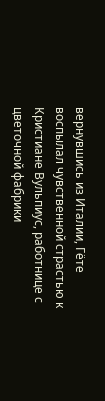вернувшись из Италии, Гёте воспылал чувственной страстью к Кристиане Вульпиус, работнице с цветочной фабрики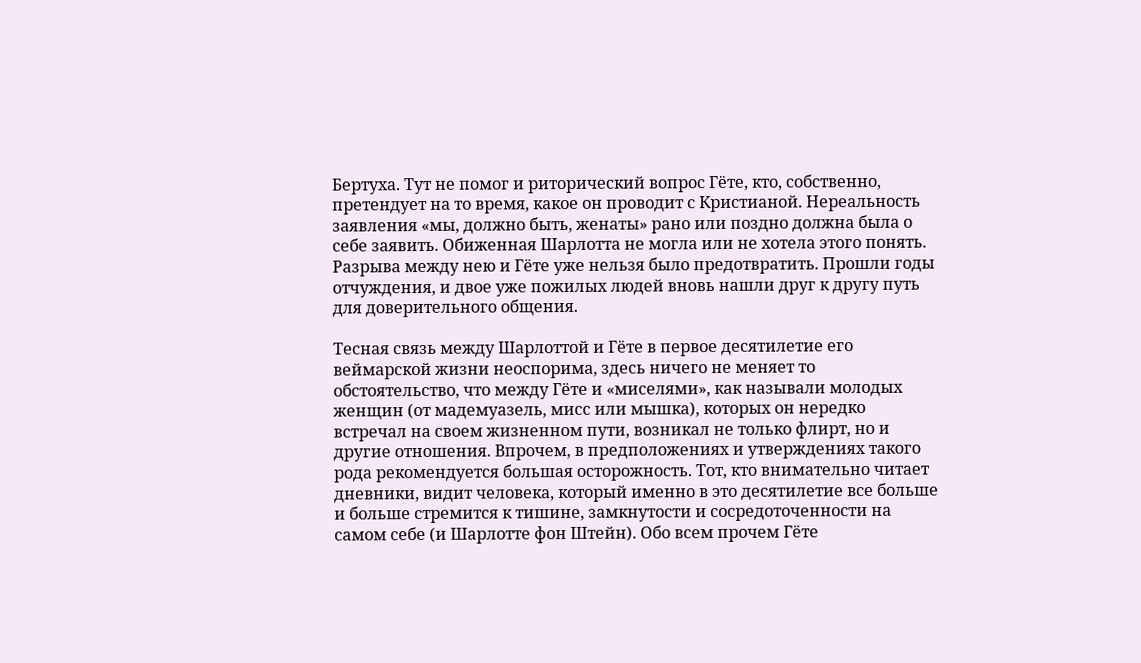Бертуха. Тут не помог и риторический вопрос Гёте, кто, собственно, претендует на то время, какое он проводит с Кристианой. Нереальность заявления «мы, должно быть, женаты» рано или поздно должна была о себе заявить. Обиженная Шарлотта не могла или не хотела этого понять. Разрыва между нею и Гёте уже нельзя было предотвратить. Прошли годы отчуждения, и двое уже пожилых людей вновь нашли друг к другу путь для доверительного общения.

Тесная связь между Шарлоттой и Гёте в первое десятилетие его веймарской жизни неоспорима, здесь ничего не меняет то обстоятельство, что между Гёте и «миселями», как называли молодых женщин (от мадемуазель, мисс или мышка), которых он нередко встречал на своем жизненном пути, возникал не только флирт, но и другие отношения. Впрочем, в предположениях и утверждениях такого рода рекомендуется большая осторожность. Тот, кто внимательно читает дневники, видит человека, который именно в это десятилетие все больше и больше стремится к тишине, замкнутости и сосредоточенности на самом себе (и Шарлотте фон Штейн). Обо всем прочем Гёте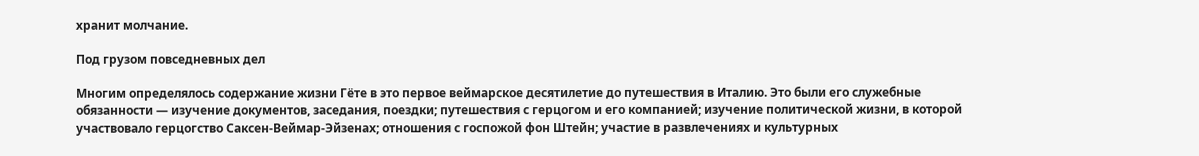хранит молчание.

Под грузом повседневных дел

Многим определялось содержание жизни Гёте в это первое веймарское десятилетие до путешествия в Италию. Это были его служебные обязанности — изучение документов, заседания, поездки; путешествия с герцогом и его компанией; изучение политической жизни, в которой участвовало герцогство Саксен-Веймар-Эйзенах; отношения с госпожой фон Штейн; участие в развлечениях и культурных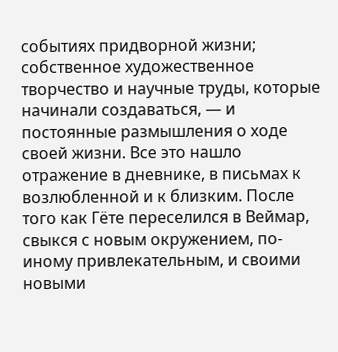событиях придворной жизни; собственное художественное творчество и научные труды, которые начинали создаваться, — и постоянные размышления о ходе своей жизни. Все это нашло отражение в дневнике, в письмах к возлюбленной и к близким. После того как Гёте переселился в Веймар, свыкся с новым окружением, по-иному привлекательным, и своими новыми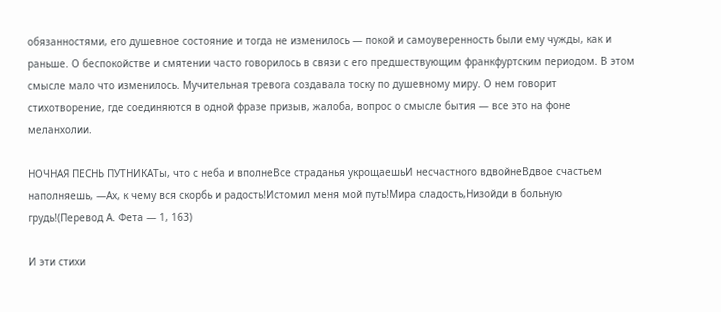обязанностями, его душевное состояние и тогда не изменилось — покой и самоуверенность были ему чужды, как и раньше. О беспокойстве и смятении часто говорилось в связи с его предшествующим франкфуртским периодом. В этом смысле мало что изменилось. Мучительная тревога создавала тоску по душевному миру. О нем говорит стихотворение, где соединяются в одной фразе призыв, жалоба, вопрос о смысле бытия — все это на фоне меланхолии.

НОЧНАЯ ПЕСНЬ ПУТНИКАТы, что с неба и вполнеВсе страданья укрощаешьИ несчастного вдвойнеВдвое счастьем наполняешь, —Ах, к чему вся скорбь и радость!Истомил меня мой путь!Мира сладость,Низойди в больную грудь!(Перевод А. Фета — 1, 163)

И эти стихи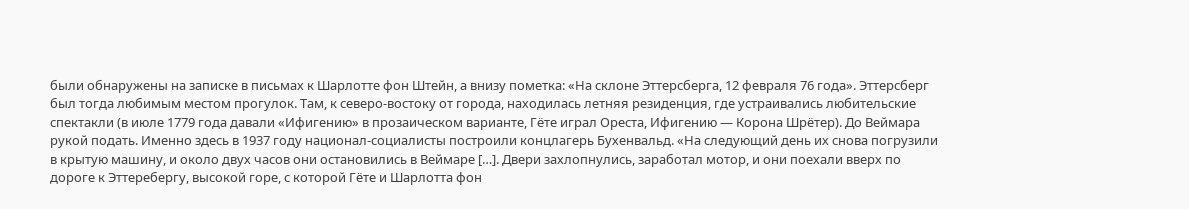были обнаружены на записке в письмах к Шарлотте фон Штейн, а внизу пометка: «На склоне Эттерсберга, 12 февраля 76 года». Эттерсберг был тогда любимым местом прогулок. Там, к северо-востоку от города, находилась летняя резиденция, где устраивались любительские спектакли (в июле 1779 года давали «Ифигению» в прозаическом варианте, Гёте играл Ореста, Ифигению — Корона Шрётер). До Веймара рукой подать. Именно здесь в 1937 году национал-социалисты построили концлагерь Бухенвальд. «На следующий день их снова погрузили в крытую машину, и около двух часов они остановились в Веймаре […]. Двери захлопнулись, заработал мотор, и они поехали вверх по дороге к Эттеребергу, высокой горе, с которой Гёте и Шарлотта фон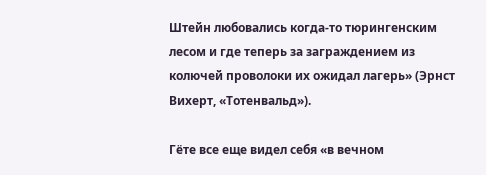Штейн любовались когда-то тюрингенским лесом и где теперь за заграждением из колючей проволоки их ожидал лагерь» (Эрнст Вихерт, «Тотенвальд»).

Гёте все еще видел себя «в вечном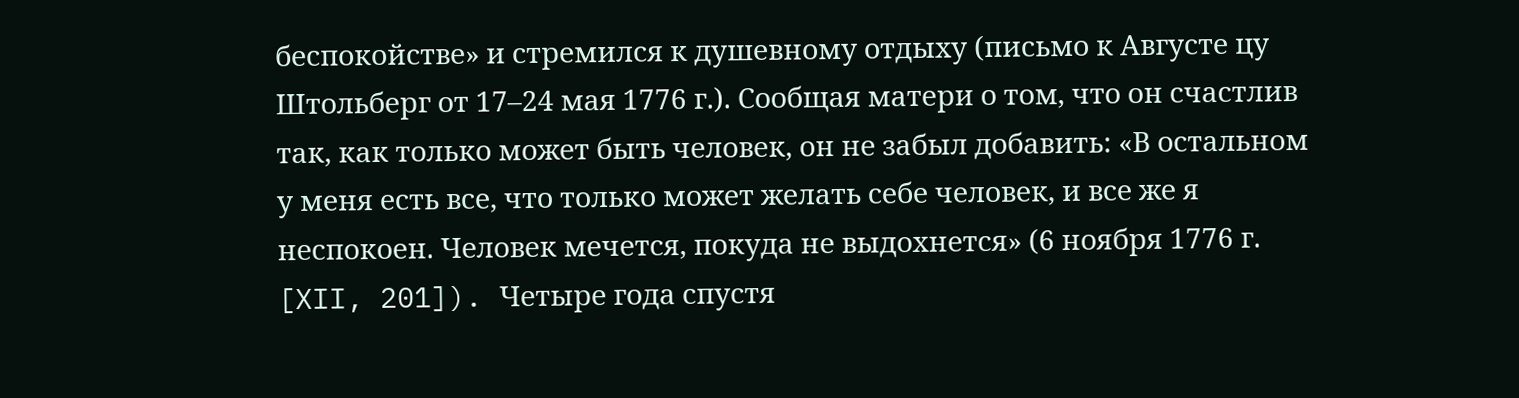беспокойстве» и стремился к душевному отдыху (письмо к Августе цу Штольберг от 17–24 мая 1776 г.). Сообщая матери о том, что он счастлив так, как только может быть человек, он не забыл добавить: «В остальном у меня есть все, что только может желать себе человек, и все же я неспокоен. Человек мечется, покуда не выдохнется» (6 ноября 1776 г. [XII, 201]). Четыре года спустя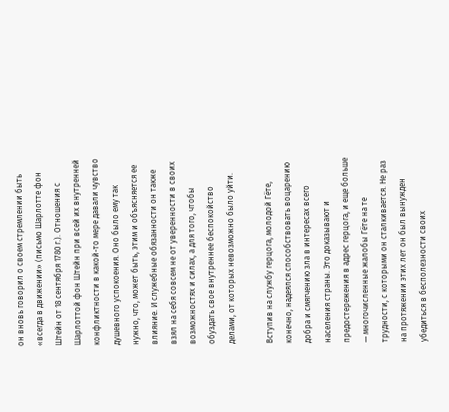он вновь говорил о своем стремлении быть «всегда в движении» (письмо Шарлотте фон Штейн от 18 сентября 1780 г.). Отношения с Шарлоттой фон Штейн при всей их внутренней конфликтности в какой-то мере давали чувство душевного успокоения. Оно было ему так нужно, что, может быть, этим и объясняется ее влияние. И служебные обязанности он также взял на себя совсем не от уверенности в своих возможностях и силах, а для того, чтобы обуздать свое внутреннее беспокойство делами, от которых невозможно было уйти.

Вступив на службу герцога, молодой Гёте, конечно, надеялся способствовать воцарению добра и смягчению зла в интересах всего населения страны. Это доказывают и предостережения в адрес герцога, и еще больше — многочисленные жалобы Гёте на те трудности, с которыми он сталкивается. Не раз на протяжении этих лет он был вынужден убедиться в бесполезности своих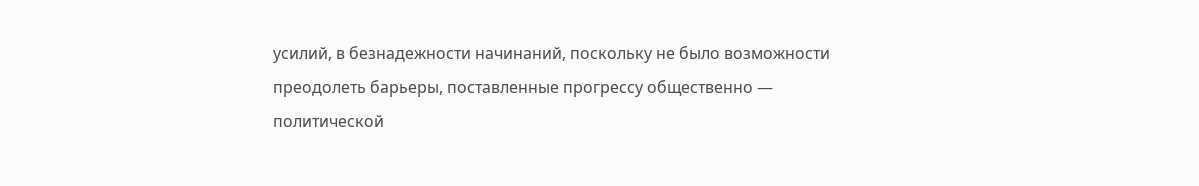усилий, в безнадежности начинаний, поскольку не было возможности преодолеть барьеры, поставленные прогрессу общественно — политической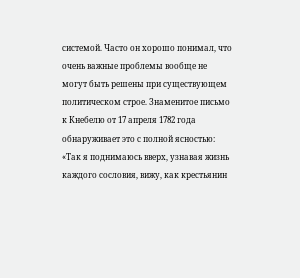системой. Часто он хорошо понимал, что очень важные проблемы вообще не могут быть решены при существующем политическом строе. Знаменитое письмо к Кнебелю от 17 апреля 1782 года обнаруживает это с полной ясностью: «Так я поднимаюсь вверх, узнавая жизнь каждого сословия, вижу, как крестьянин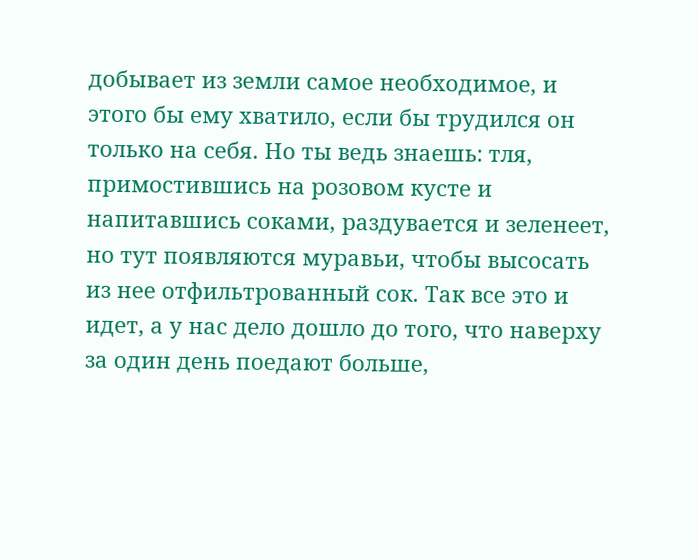добывает из земли самое необходимое, и этого бы ему хватило, если бы трудился он только на себя. Но ты ведь знаешь: тля, примостившись на розовом кусте и напитавшись соками, раздувается и зеленеет, но тут появляются муравьи, чтобы высосать из нее отфильтрованный сок. Так все это и идет, а у нас дело дошло до того, что наверху за один день поедают больше,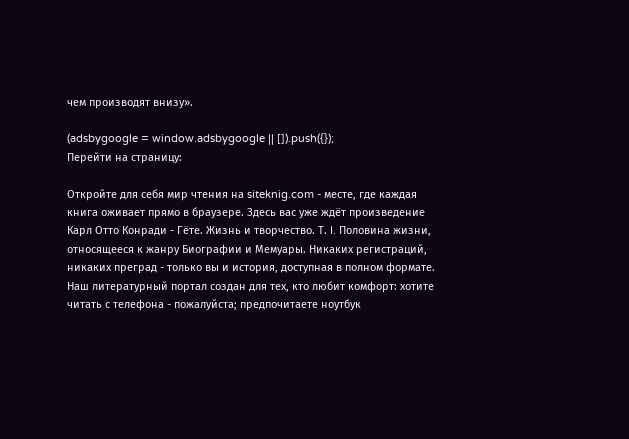чем производят внизу».

(adsbygoogle = window.adsbygoogle || []).push({});
Перейти на страницу:

Откройте для себя мир чтения на siteknig.com - месте, где каждая книга оживает прямо в браузере. Здесь вас уже ждёт произведение Карл Отто Конради - Гёте. Жизнь и творчество. Т. I. Половина жизни, относящееся к жанру Биографии и Мемуары. Никаких регистраций, никаких преград - только вы и история, доступная в полном формате. Наш литературный портал создан для тех, кто любит комфорт: хотите читать с телефона - пожалуйста; предпочитаете ноутбук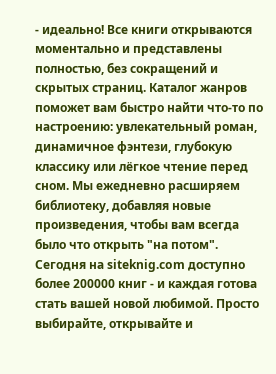- идеально! Все книги открываются моментально и представлены полностью, без сокращений и скрытых страниц. Каталог жанров поможет вам быстро найти что-то по настроению: увлекательный роман, динамичное фэнтези, глубокую классику или лёгкое чтение перед сном. Мы ежедневно расширяем библиотеку, добавляя новые произведения, чтобы вам всегда было что открыть "на потом". Сегодня на siteknig.com доступно более 200000 книг - и каждая готова стать вашей новой любимой. Просто выбирайте, открывайте и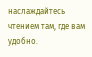наслаждайтесь чтением там, где вам удобно.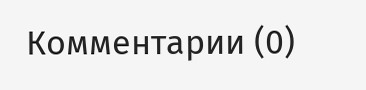Комментарии (0)